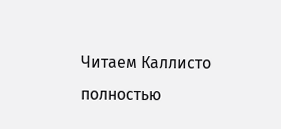Читаем Каллисто полностью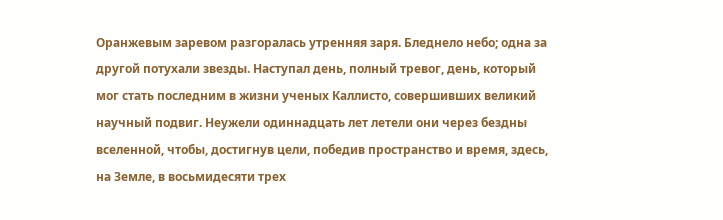Оранжевым заревом разгоралась утренняя заря. Бледнело небо; одна за другой потухали звезды. Наступал день, полный тревог, день, который мог стать последним в жизни ученых Каллисто, совершивших великий научный подвиг. Неужели одиннадцать лет летели они через бездны вселенной, чтобы, достигнув цели, победив пространство и время, здесь, на Земле, в восьмидесяти трех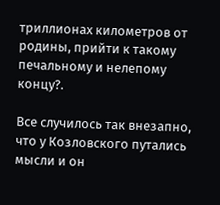триллионах километров от родины, прийти к такому печальному и нелепому концу?.

Все случилось так внезапно, что у Козловского путались мысли и он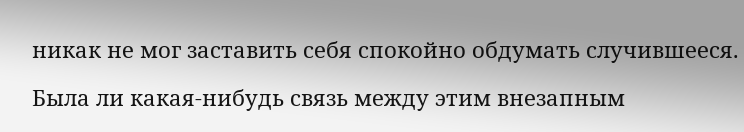никак не мог заставить себя спокойно обдумать случившееся.

Была ли какая-нибудь связь между этим внезапным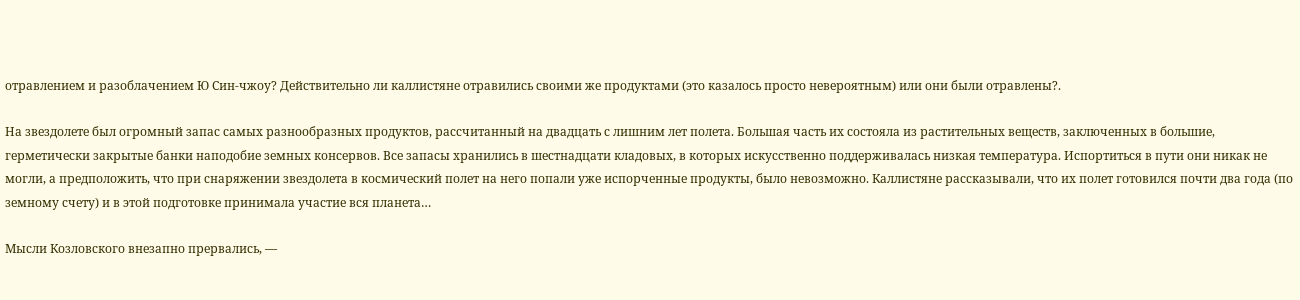отравлением и разоблачением Ю Син-чжоу? Действительно ли каллистяне отравились своими же продуктами (это казалось просто невероятным) или они были отравлены?.

На звездолете был огромный запас самых разнообразных продуктов, рассчитанный на двадцать с лишним лет полета. Большая часть их состояла из растительных веществ, заключенных в большие, герметически закрытые банки наподобие земных консервов. Все запасы хранились в шестнадцати кладовых, в которых искусственно поддерживалась низкая температура. Испортиться в пути они никак не могли, а предположить, что при снаряжении звездолета в космический полет на него попали уже испорченные продукты, было невозможно. Каллистяне рассказывали, что их полет готовился почти два года (по земному счету) и в этой подготовке принимала участие вся планета…

Мысли Козловского внезапно прервались, —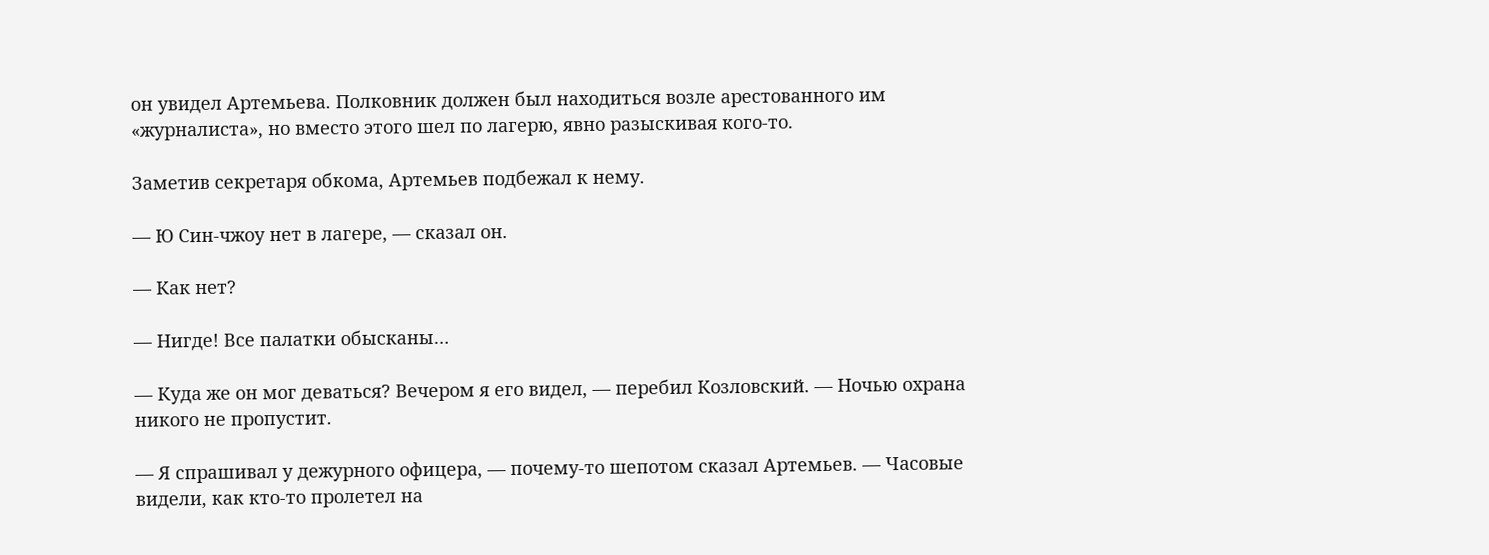он увидел Артемьева. Полковник должен был находиться возле арестованного им «журналиста», но вместо этого шел по лагерю, явно разыскивая кого-то.

Заметив секретаря обкома, Артемьев подбежал к нему.

— Ю Син-чжоу нет в лагере, — сказал он.

— Как нет?

— Нигде! Все палатки обысканы…

— Куда же он мог деваться? Вечером я его видел, — перебил Козловский. — Ночью охрана никого не пропустит.

— Я спрашивал у дежурного офицера, — почему-то шепотом сказал Артемьев. — Часовые видели, как кто-то пролетел на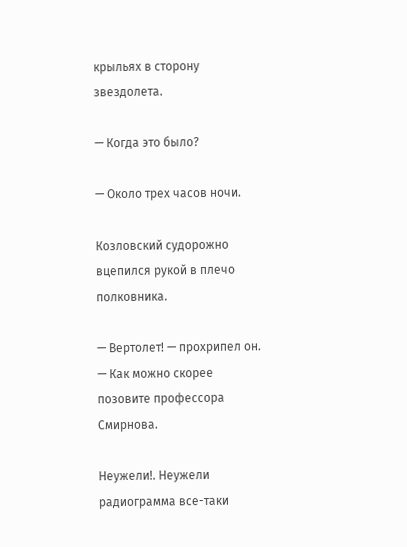крыльях в сторону звездолета.

— Когда это было?

— Около трех часов ночи.

Козловский судорожно вцепился рукой в плечо полковника.

— Вертолет! — прохрипел он. — Как можно скорее позовите профессора Смирнова.

Неужели!. Неужели радиограмма все-таки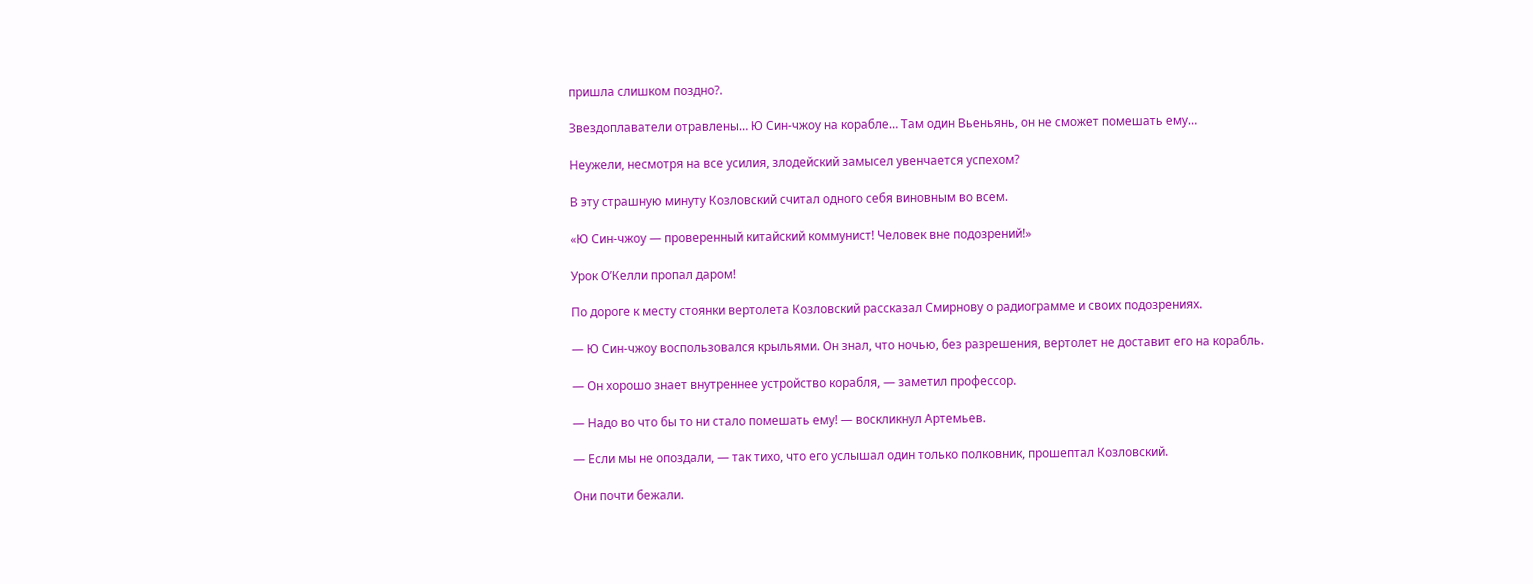пришла слишком поздно?.

Звездоплаватели отравлены… Ю Син-чжоу на корабле… Там один Вьеньянь, он не сможет помешать ему…

Неужели, несмотря на все усилия, злодейский замысел увенчается успехом?

В эту страшную минуту Козловский считал одного себя виновным во всем.

«Ю Син-чжоу — проверенный китайский коммунист! Человек вне подозрений!»

Урок О’Келли пропал даром!

По дороге к месту стоянки вертолета Козловский рассказал Смирнову о радиограмме и своих подозрениях.

— Ю Син-чжоу воспользовался крыльями. Он знал, что ночью, без разрешения, вертолет не доставит его на корабль.

— Он хорошо знает внутреннее устройство корабля, — заметил профессор.

— Надо во что бы то ни стало помешать ему! — воскликнул Артемьев.

— Если мы не опоздали, — так тихо, что его услышал один только полковник, прошептал Козловский.

Они почти бежали.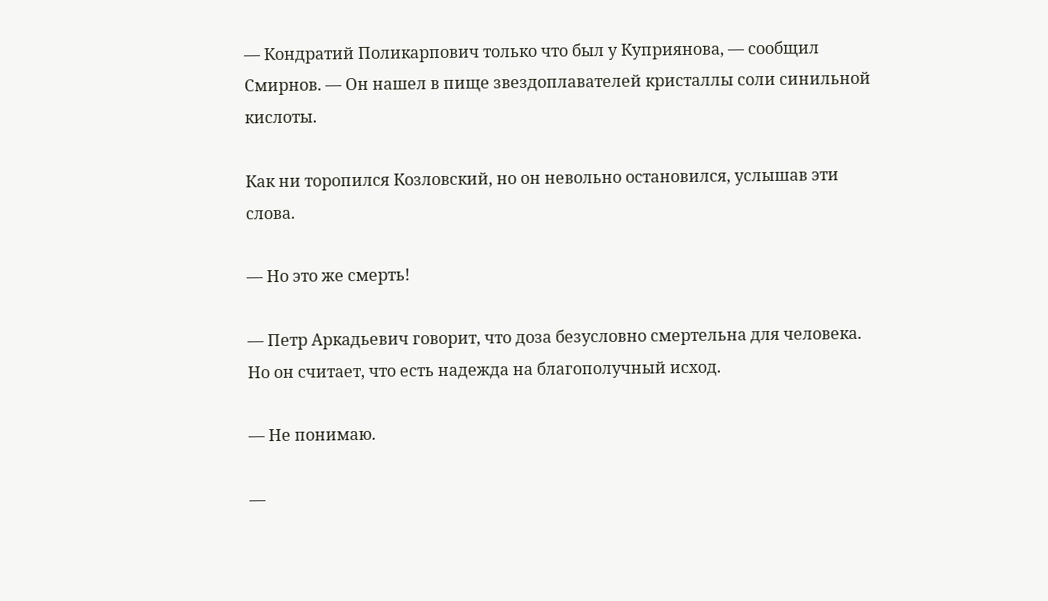— Кондратий Поликарпович только что был у Куприянова, — сообщил Смирнов. — Он нашел в пище звездоплавателей кристаллы соли синильной кислоты.

Как ни торопился Козловский, но он невольно остановился, услышав эти слова.

— Но это же смерть!

— Петр Аркадьевич говорит, что доза безусловно смертельна для человека. Но он считает, что есть надежда на благополучный исход.

— Не понимаю.

—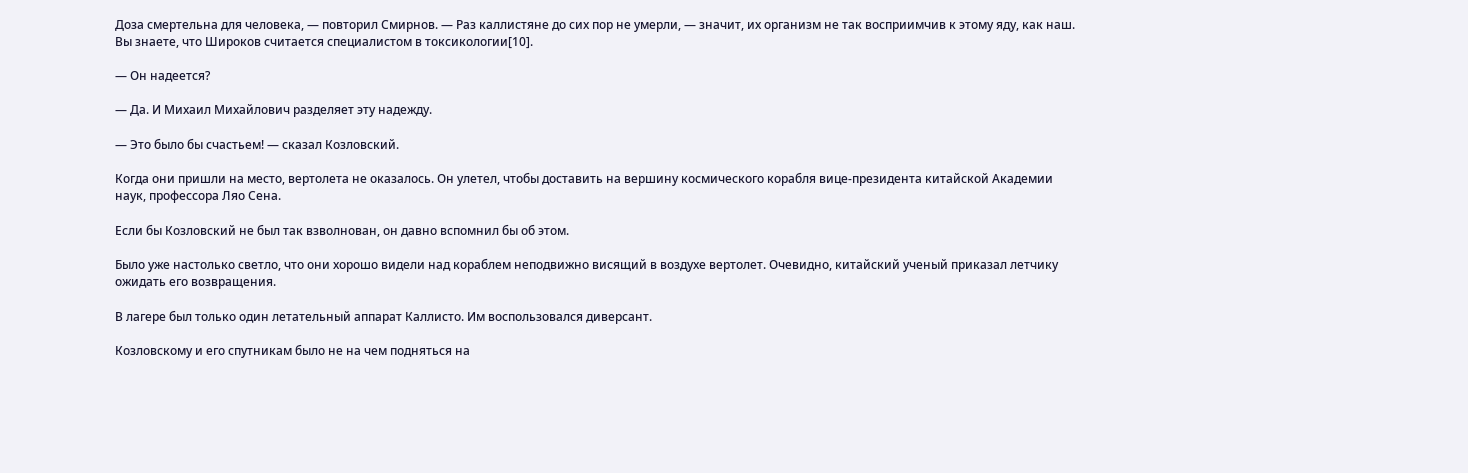Доза смертельна для человека, — повторил Смирнов. — Раз каллистяне до сих пор не умерли, — значит, их организм не так восприимчив к этому яду, как наш. Вы знаете, что Широков считается специалистом в токсикологии[10].

— Он надеется?

— Да. И Михаил Михайлович разделяет эту надежду.

— Это было бы счастьем! — сказал Козловский.

Когда они пришли на место, вертолета не оказалось. Он улетел, чтобы доставить на вершину космического корабля вице-президента китайской Академии наук, профессора Ляо Сена.

Если бы Козловский не был так взволнован, он давно вспомнил бы об этом.

Было уже настолько светло, что они хорошо видели над кораблем неподвижно висящий в воздухе вертолет. Очевидно, китайский ученый приказал летчику ожидать его возвращения.

В лагере был только один летательный аппарат Каллисто. Им воспользовался диверсант.

Козловскому и его спутникам было не на чем подняться на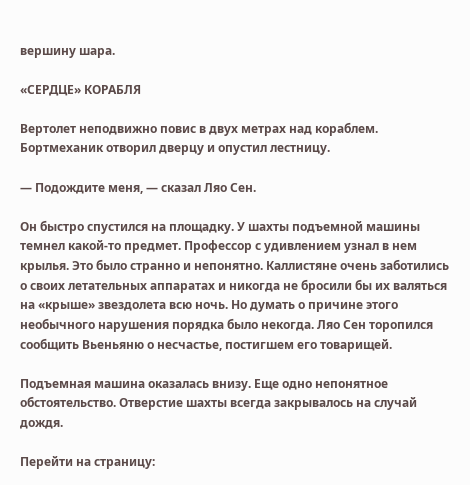вершину шара.

«СЕРДЦЕ» КОРАБЛЯ

Вертолет неподвижно повис в двух метрах над кораблем. Бортмеханик отворил дверцу и опустил лестницу.

— Подождите меня, — сказал Ляо Сен.

Он быстро спустился на площадку. У шахты подъемной машины темнел какой-то предмет. Профессор с удивлением узнал в нем крылья. Это было странно и непонятно. Каллистяне очень заботились о своих летательных аппаратах и никогда не бросили бы их валяться на «крыше» звездолета всю ночь. Но думать о причине этого необычного нарушения порядка было некогда. Ляо Сен торопился сообщить Вьеньяню о несчастье, постигшем его товарищей.

Подъемная машина оказалась внизу. Еще одно непонятное обстоятельство. Отверстие шахты всегда закрывалось на случай дождя.

Перейти на страницу: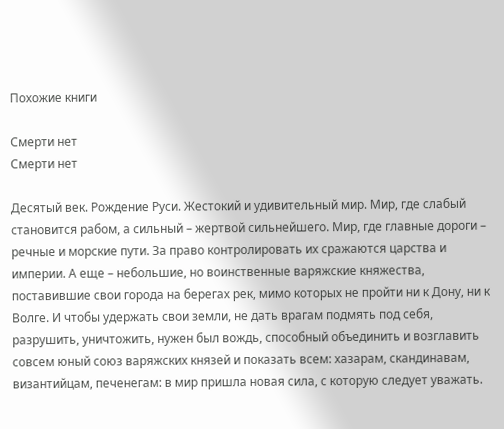Похожие книги

Смерти нет
Смерти нет

Десятый век. Рождение Руси. Жестокий и удивительный мир. Мир, где слабый становится рабом, а сильный – жертвой сильнейшего. Мир, где главные дороги – речные и морские пути. За право контролировать их сражаются царства и империи. А еще – небольшие, но воинственные варяжские княжества, поставившие свои города на берегах рек, мимо которых не пройти ни к Дону, ни к Волге. И чтобы удержать свои земли, не дать врагам подмять под себя, разрушить, уничтожить, нужен был вождь, способный объединить и возглавить совсем юный союз варяжских князей и показать всем: хазарам, скандинавам, византийцам, печенегам: в мир пришла новая сила, с которую следует уважать.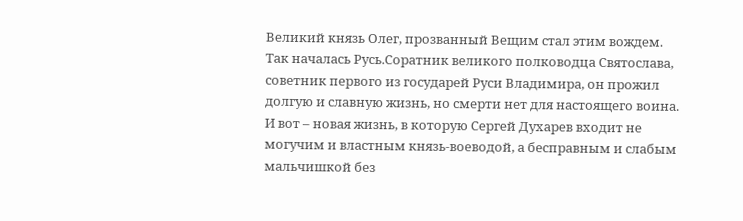Великий князь Олег, прозванный Вещим стал этим вождем. Так началась Русь.Соратник великого полководца Святослава, советник первого из государей Руси Владимира, он прожил долгую и славную жизнь, но смерти нет для настоящего воина. И вот – новая жизнь, в которую Сергей Духарев входит не могучим и властным князь-воеводой, а бесправным и слабым мальчишкой без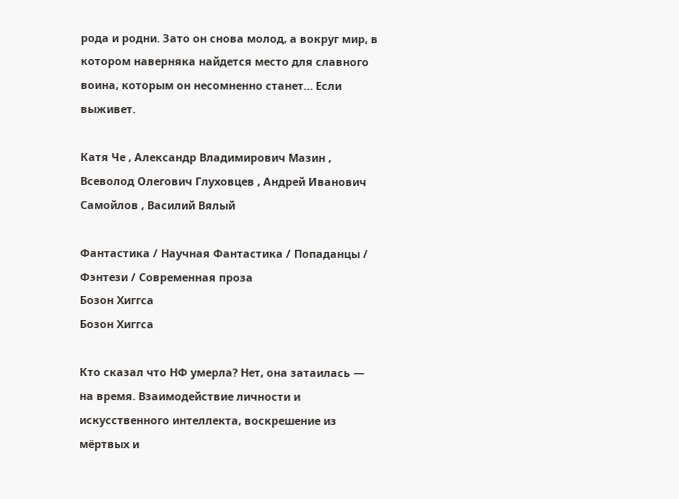рода и родни. Зато он снова молод, а вокруг мир, в котором наверняка найдется место для славного воина, которым он несомненно станет… Если выживет.

Катя Че , Александр Владимирович Мазин , Всеволод Олегович Глуховцев , Андрей Иванович Самойлов , Василий Вялый

Фантастика / Научная Фантастика / Попаданцы / Фэнтези / Современная проза
Бозон Хиггса
Бозон Хиггса

Кто сказал что НФ умерла? Нет, она затаилась — на время. Взаимодействие личности и искусственного интеллекта, воскрешение из мёртвых и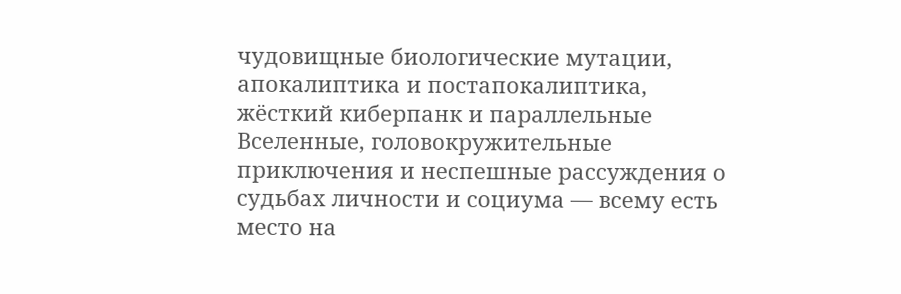чудовищные биологические мутации, апокалиптика и постапокалиптика, жёсткий киберпанк и параллельные Вселенные, головокружительные приключения и неспешные рассуждения о судьбах личности и социума — всему есть место на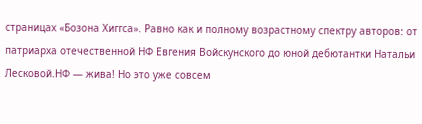страницах «Бозона Хиггса». Равно как и полному возрастному спектру авторов: от патриарха отечественной НФ Евгения Войскунского до юной дебютантки Натальи Лесковой.НФ — жива! Но это уже совсем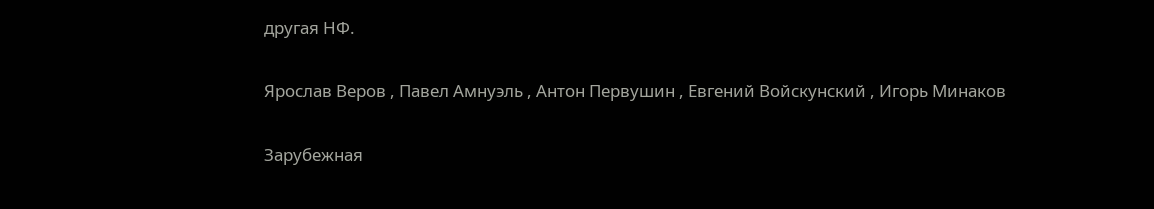другая НФ.

Ярослав Веров , Павел Амнуэль , Антон Первушин , Евгений Войскунский , Игорь Минаков

Зарубежная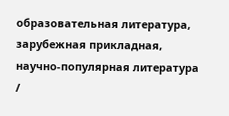образовательная литература, зарубежная прикладная, научно-популярная литература /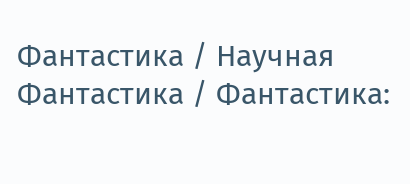Фантастика / Научная Фантастика / Фантастика: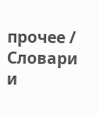прочее / Словари и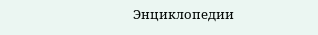Энциклопедии